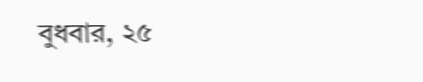বুধবার, ২৫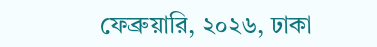ফেব্রুয়ারি, ২০২৬, ঢাকা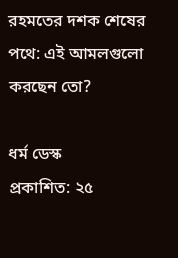রহমতের দশক শেষের পথে: এই আমলগুলো করছেন তো?

ধর্ম ডেস্ক
প্রকাশিত: ২৫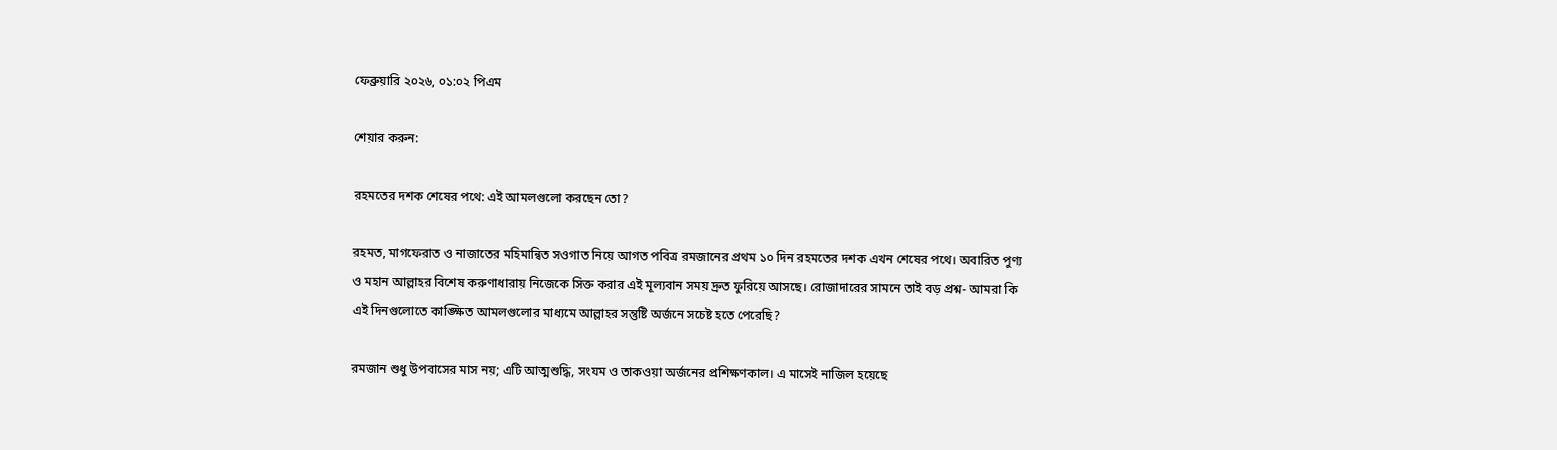ফেব্রুয়ারি ২০২৬, ০১:০২ পিএম

শেয়ার করুন:

রহমতের দশক শেষের পথে: এই আমলগুলো করছেন তো?

রহমত, মাগফেরাত ও নাজাতের মহিমান্বিত সওগাত নিয়ে আগত পবিত্র রমজানের প্রথম ১০ দিন রহমতের দশক এখন শেষের পথে। অবারিত পুণ্য ও মহান আল্লাহর বিশেষ করুণাধারায় নিজেকে সিক্ত করার এই মূল্যবান সময় দ্রুত ফুরিয়ে আসছে। রোজাদারের সামনে তাই বড় প্রশ্ন- আমরা কি এই দিনগুলোতে কাঙ্ক্ষিত আমলগুলোর মাধ্যমে আল্লাহর সন্তুষ্টি অর্জনে সচেষ্ট হতে পেরেছি?

রমজান শুধু উপবাসের মাস নয়; এটি আত্মশুদ্ধি, সংযম ও তাকওয়া অর্জনের প্রশিক্ষণকাল। এ মাসেই নাজিল হয়েছে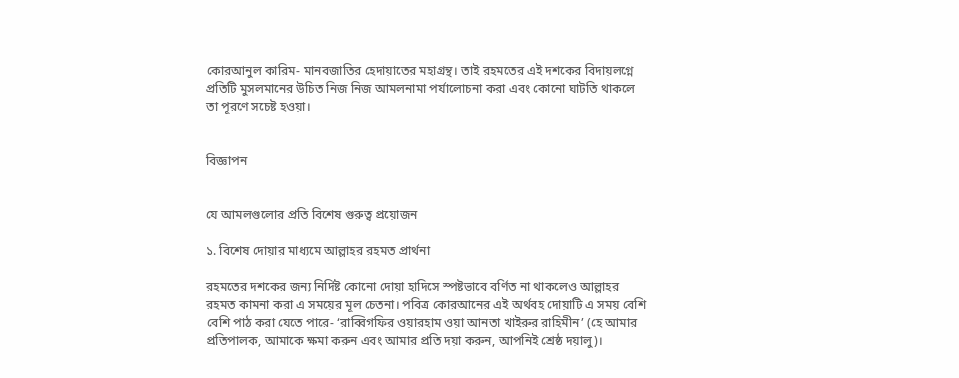কোরআনুল কারিম- মানবজাতির হেদায়াতের মহাগ্রন্থ। তাই রহমতের এই দশকের বিদায়লগ্নে প্রতিটি মুসলমানের উচিত নিজ নিজ আমলনামা পর্যালোচনা করা এবং কোনো ঘাটতি থাকলে তা পূরণে সচেষ্ট হওয়া।


বিজ্ঞাপন


যে আমলগুলোর প্রতি বিশেষ গুরুত্ব প্রয়োজন

১. বিশেষ দোয়ার মাধ্যমে আল্লাহর রহমত প্রার্থনা

রহমতের দশকের জন্য নির্দিষ্ট কোনো দোয়া হাদিসে স্পষ্টভাবে বর্ণিত না থাকলেও আল্লাহর রহমত কামনা করা এ সময়ের মূল চেতনা। পবিত্র কোরআনের এই অর্থবহ দোয়াটি এ সময় বেশি বেশি পাঠ করা যেতে পারে- ‘রাব্বিগফির ওয়ারহাম ওয়া আনতা খাইরুর রাহিমীন’ (হে আমার প্রতিপালক, আমাকে ক্ষমা করুন এবং আমার প্রতি দয়া করুন, আপনিই শ্রেষ্ঠ দয়ালু)।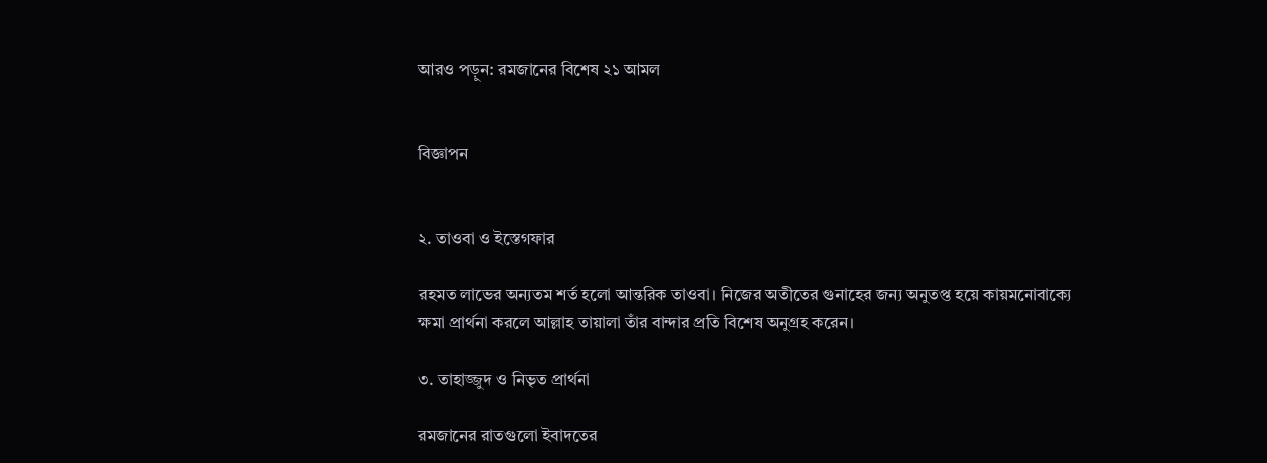আরও পড়ুন: রমজানের বিশেষ ২১ আমল


বিজ্ঞাপন


২. তাওবা ও ইস্তেগফার

রহমত লাভের অন্যতম শর্ত হলো আন্তরিক তাওবা। নিজের অতীতের গুনাহের জন্য অনুতপ্ত হয়ে কায়মনোবাক্যে ক্ষমা প্রার্থনা করলে আল্লাহ তায়ালা তাঁর বান্দার প্রতি বিশেষ অনুগ্রহ করেন।

৩. তাহাজ্জুদ ও নিভৃত প্রার্থনা

রমজানের রাতগুলো ইবাদতের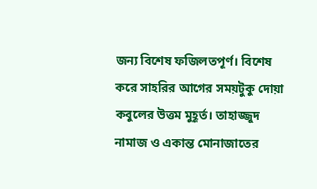জন্য বিশেষ ফজিলতপূর্ণ। বিশেষ করে সাহরির আগের সময়টুকু দোয়া কবুলের উত্তম মুহূর্ত। তাহাজ্জুদ নামাজ ও একান্ত মোনাজাতের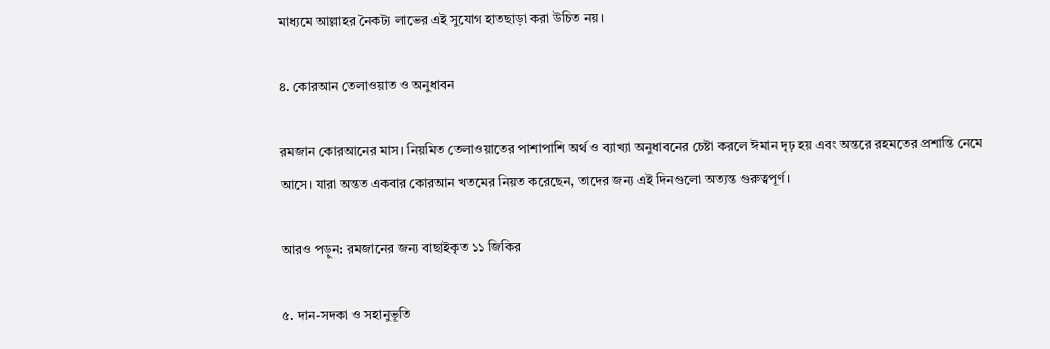মাধ্যমে আল্লাহর নৈকট্য লাভের এই সুযোগ হাতছাড়া করা উচিত নয়।

৪. কোরআন তেলাওয়াত ও অনুধাবন

রমজান কোরআনের মাস। নিয়মিত তেলাওয়াতের পাশাপাশি অর্থ ও ব্যাখ্যা অনুধাবনের চেষ্টা করলে ঈমান দৃঢ় হয় এবং অন্তরে রহমতের প্রশান্তি নেমে আসে। যারা অন্তত একবার কোরআন খতমের নিয়ত করেছেন, তাদের জন্য এই দিনগুলো অত্যন্ত গুরুত্বপূর্ণ।

আরও পড়ুন: রমজানের জন্য বাছাইকৃত ১১ জিকির

৫. দান-সদকা ও সহানুভূতি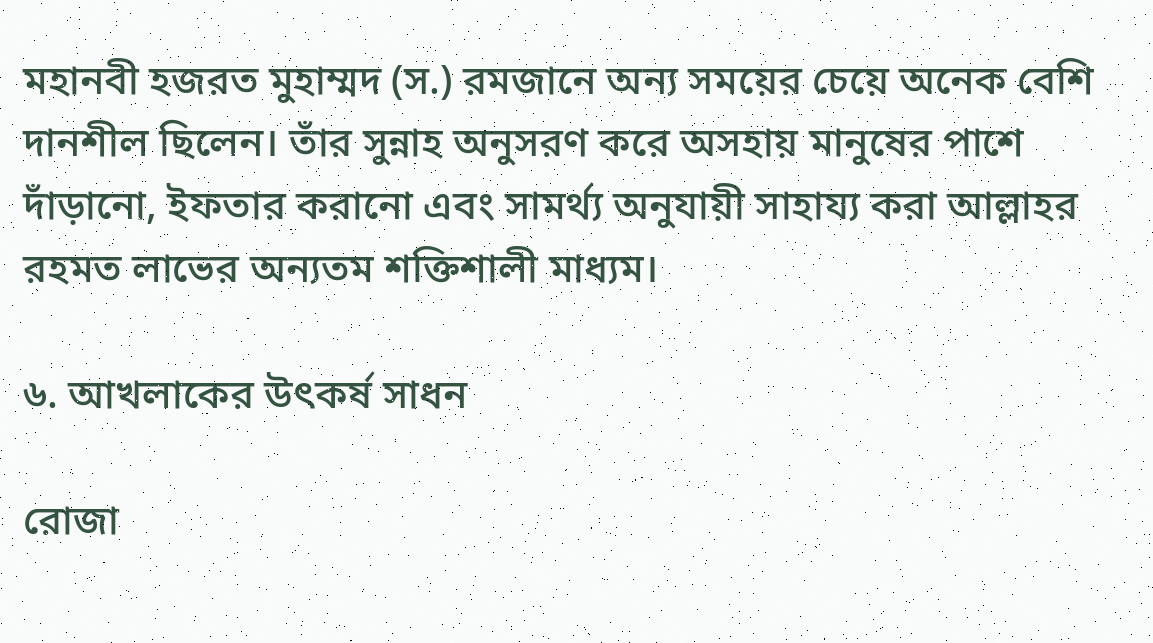মহানবী হজরত মুহাম্মদ (স.) রমজানে অন্য সময়ের চেয়ে অনেক বেশি দানশীল ছিলেন। তাঁর সুন্নাহ অনুসরণ করে অসহায় মানুষের পাশে দাঁড়ানো, ইফতার করানো এবং সামর্থ্য অনুযায়ী সাহায্য করা আল্লাহর রহমত লাভের অন্যতম শক্তিশালী মাধ্যম।

৬. আখলাকের উৎকর্ষ সাধন

রোজা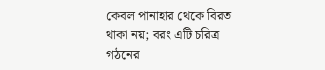কেবল পানাহার থেকে বিরত থাকা নয়; বরং এটি চরিত্র গঠনের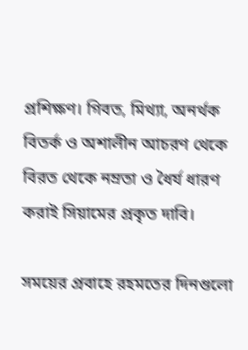প্রশিক্ষণ। গিবত, মিথ্যা, অনর্থক বিতর্ক ও অশালীন আচরণ থেকে বিরত থেকে নম্রতা ও ধৈর্য ধারণ করাই সিয়ামের প্রকৃত দাবি।

সময়ের প্রবাহে রহমতের দিনগুলো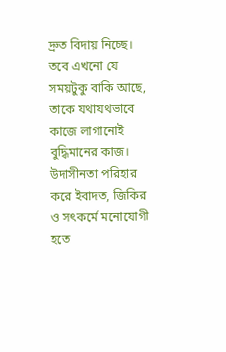দ্রুত বিদায় নিচ্ছে। তবে এখনো যে সময়টুকু বাকি আছে, তাকে যথাযথভাবে কাজে লাগানোই বুদ্ধিমানের কাজ। উদাসীনতা পরিহার করে ইবাদত, জিকির ও সৎকর্মে মনোযোগী হতে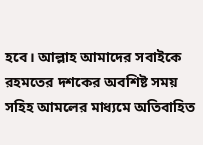হবে। আল্লাহ আমাদের সবাইকে রহমতের দশকের অবশিষ্ট সময় সহিহ আমলের মাধ্যমে অতিবাহিত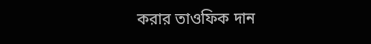করার তাওফিক দান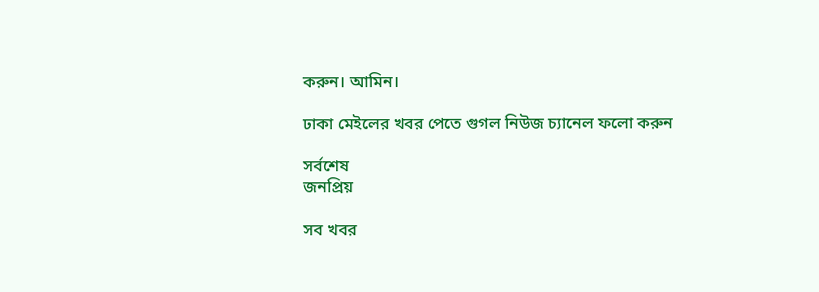করুন। আমিন।

ঢাকা মেইলের খবর পেতে গুগল নিউজ চ্যানেল ফলো করুন

সর্বশেষ
জনপ্রিয়

সব খবর